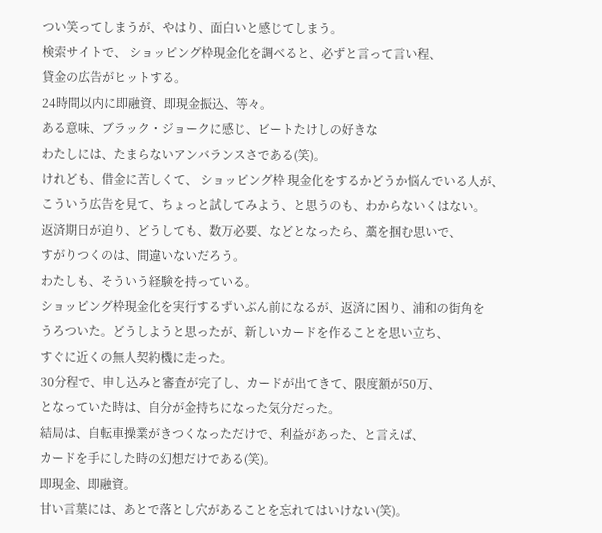つい笑ってしまうが、やはり、面白いと感じてしまう。
検索サイトで、 ショッピング枠現金化を調べると、必ずと言って言い程、
貸金の広告がヒットする。
24時間以内に即融資、即現金振込、等々。
ある意味、ブラック・ジョークに感じ、ビートたけしの好きな
わたしには、たまらないアンバランスさである(笑)。
けれども、借金に苦しくて、 ショッピング枠 現金化をするかどうか悩んでいる人が、
こういう広告を見て、ちょっと試してみよう、と思うのも、わからないくはない。
返済期日が迫り、どうしても、数万必要、などとなったら、藁を掴む思いで、
すがりつくのは、間違いないだろう。
わたしも、そういう経験を持っている。
ショッピング枠現金化を実行するずいぶん前になるが、返済に困り、浦和の街角を
うろついた。どうしようと思ったが、新しいカードを作ることを思い立ち、
すぐに近くの無人契約機に走った。
30分程で、申し込みと審査が完了し、カードが出てきて、限度額が50万、
となっていた時は、自分が金持ちになった気分だった。
結局は、自転車操業がきつくなっただけで、利益があった、と言えば、
カードを手にした時の幻想だけである(笑)。
即現金、即融資。
甘い言葉には、あとで落とし穴があることを忘れてはいけない(笑)。